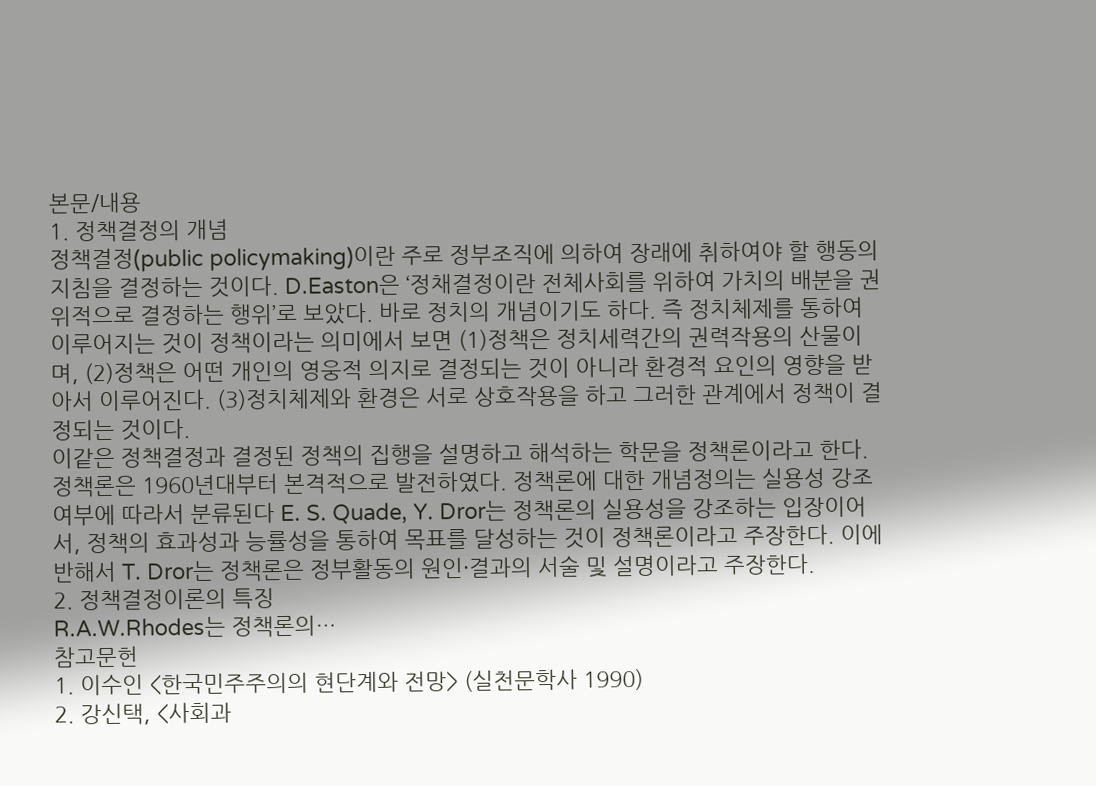본문/내용
1. 정책결정의 개념
정책결정(public policymaking)이란 주로 정부조직에 의하여 장래에 취하여야 할 행동의 지침을 결정하는 것이다. D.Easton은 ‘정채결정이란 전체사회를 위하여 가치의 배분을 권위적으로 결정하는 행위’로 보았다. 바로 정치의 개념이기도 하다. 즉 정치체제를 통하여 이루어지는 것이 정책이라는 의미에서 보면 (1)정책은 정치세력간의 권력작용의 산물이며, (2)정책은 어떤 개인의 영웅적 의지로 결정되는 것이 아니라 환경적 요인의 영향을 받아서 이루어진다. (3)정치체제와 환경은 서로 상호작용을 하고 그러한 관계에서 정책이 결정되는 것이다.
이같은 정책결정과 결정된 정책의 집행을 설명하고 해석하는 학문을 정책론이라고 한다. 정책론은 1960년대부터 본격적으로 발전하였다. 정책론에 대한 개념정의는 실용성 강조 여부에 따라서 분류된다 E. S. Quade, Y. Dror는 정책론의 실용성을 강조하는 입장이어서, 정책의 효과성과 능률성을 통하여 목표를 달성하는 것이 정책론이라고 주장한다. 이에 반해서 T. Dror는 정책론은 정부활동의 원인·결과의 서술 및 설명이라고 주장한다.
2. 정책결정이론의 특징
R.A.W.Rhodes는 정책론의…
참고문헌
1. 이수인 <한국민주주의의 현단계와 전망> (실천문학사 1990)
2. 강신택, <사회과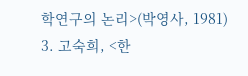학연구의 논리>(박영사, 1981)
3. 고숙희, <한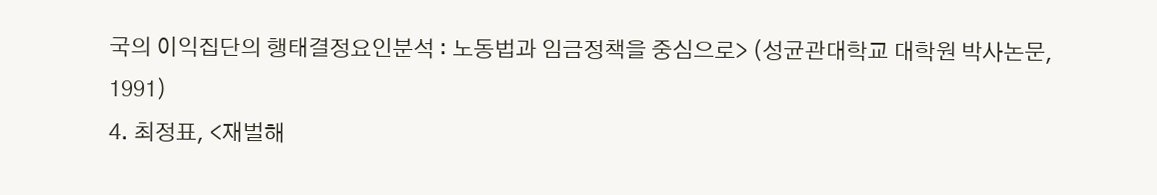국의 이익집단의 행태결정요인분석 : 노동법과 임금정책을 중심으로> (성균관대학교 대학원 박사논문, 1991)
4. 최정표, <재벌해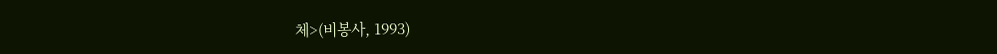체>(비봉사, 1993)